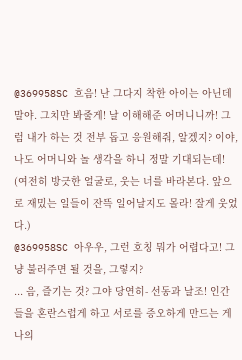@369958SC 흐음! 난 그다지 착한 아이는 아닌데 말야. 그치만 봐줄게! 날 이해해준 어머니니까! 그럼 내가 하는 것 전부 돕고 응원해줘, 알겠지? 이야, 나도 어머니와 놀 생각을 하니 정말 기대되는데!
(여전히 방긋한 얼굴로, 웃는 너를 바라본다. 앞으로 재밌는 일들이 잔뜩 일어날지도 몰라! 잘게 웃었다.)
@369958SC 아우우, 그런 호칭 뭐가 어렵다고! 그냥 불러주면 될 것을, 그렇지?
... 음, 즐기는 것? 그야 당연히- 선동과 날조! 인간들을 혼란스럽게 하고 서로를 증오하게 만드는 게 나의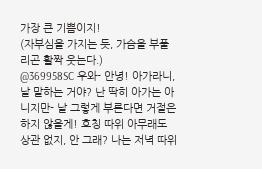가장 큰 기쁨이지!
(자부심을 가지는 듯, 가슴을 부풀리곤 활짝 웃는다.)
@369958SC 우와- 안녕! 아가라니, 날 말하는 거야? 난 딱히 아가는 아니지만- 날 그렇게 부른다면 거절은 하지 않을게! 호칭 따위 아무래도 상관 없지, 안 그래? 나는 저녁 따위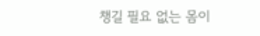챙길 필요 없는 몸이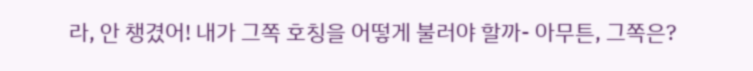라, 안 챙겼어! 내가 그쪽 호칭을 어떻게 불러야 할까- 아무튼, 그쪽은?